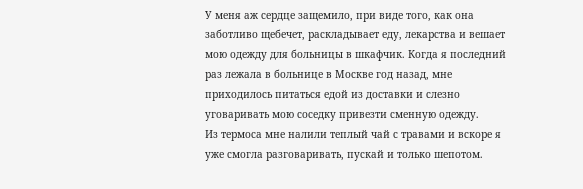У меня аж сердце защемило, при виде того, как она заботливо щебечет, раскладывает еду, лекарства и вешает мою одежду для больницы в шкафчик. Когда я последний раз лежала в больнице в Москве год назад, мне приходилось питаться едой из доставки и слезно уговаривать мою соседку привезти сменную одежду.
Из термоса мне налили теплый чай с травами и вскоре я уже смогла разговаривать, пускай и только шепотом.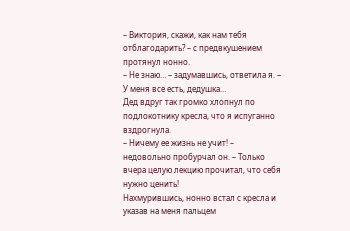– Виктория, скажи, как нам тебя отблагодарить? – с предвкушением протянул нонно.
– Не знаю… – задумавшись, ответила я. – У меня все есть, дедушка…
Дед вдруг так громко хлопнул по подлокотнику кресла, что я испуганно вздрогнула.
– Ничему ее жизнь не учит! – недовольно пробурчал он. – Только вчера целую лекцию прочитал, что себя нужно ценить!
Нахмурившись, нонно встал с кресла и указав на меня пальцем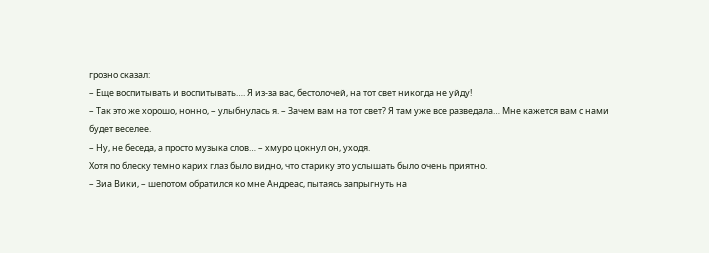грозно сказал:
– Еще воспитывать и воспитывать…. Я из-за вас, бестолочей, на тот свет никогда не уйду!
– Так это же хорошо, нонно, – улыбнулась я. – Зачем вам на тот свет? Я там уже все разведала… Мне кажется вам с нами будет веселее.
– Ну, не беседа, а просто музыка слов… – хмуро цокнул он, уходя.
Хотя по блеску темно карих глаз было видно, что старику это услышать было очень приятно.
– Зиа Вики, – шепотом обратился ко мне Андреас, пытаясь запрыгнуть на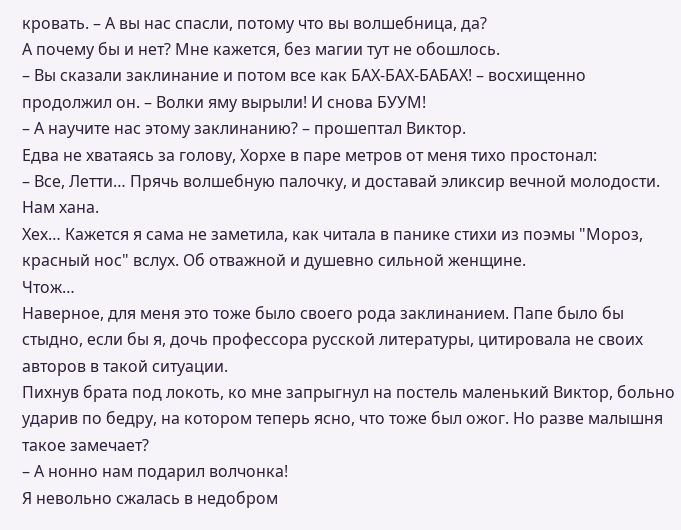кровать. – А вы нас спасли, потому что вы волшебница, да?
А почему бы и нет? Мне кажется, без магии тут не обошлось.
– Вы сказали заклинание и потом все как БАХ-БАХ-БАБАХ! – восхищенно продолжил он. – Волки яму вырыли! И снова БУУМ!
– А научите нас этому заклинанию? – прошептал Виктор.
Едва не хватаясь за голову, Хорхе в паре метров от меня тихо простонал:
– Все, Летти… Прячь волшебную палочку, и доставай эликсир вечной молодости. Нам хана.
Хех… Кажется я сама не заметила, как читала в панике стихи из поэмы "Мороз, красный нос" вслух. Об отважной и душевно сильной женщине.
Чтож…
Наверное, для меня это тоже было своего рода заклинанием. Папе было бы стыдно, если бы я, дочь профессора русской литературы, цитировала не своих авторов в такой ситуации.
Пихнув брата под локоть, ко мне запрыгнул на постель маленький Виктор, больно ударив по бедру, на котором теперь ясно, что тоже был ожог. Но разве малышня такое замечает?
– А нонно нам подарил волчонка!
Я невольно сжалась в недобром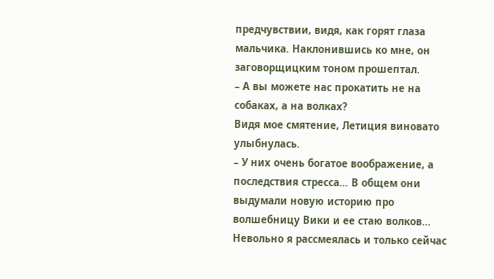предчувствии, видя, как горят глаза мальчика. Наклонившись ко мне, он заговорщицким тоном прошептал.
– А вы можете нас прокатить не на собаках, а на волках?
Видя мое смятение, Летиция виновато улыбнулась.
– У них очень богатое воображение, а последствия стресса… В общем они выдумали новую историю про волшебницу Вики и ее стаю волков…
Невольно я рассмеялась и только сейчас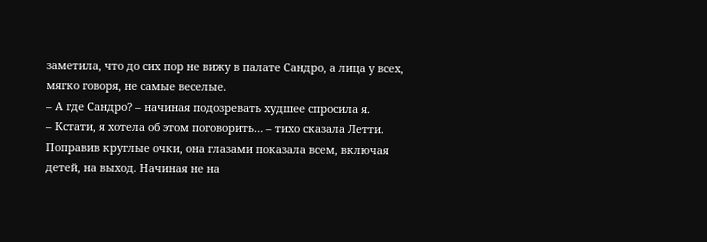заметила, что до сих пор не вижу в палате Сандро, а лица у всех, мягко говоря, не самые веселые.
– А где Сандро? – начиная подозревать худшее спросила я.
– Кстати, я хотела об этом поговорить… – тихо сказала Летти.
Поправив круглые очки, она глазами показала всем, включая детей, на выход. Начиная не на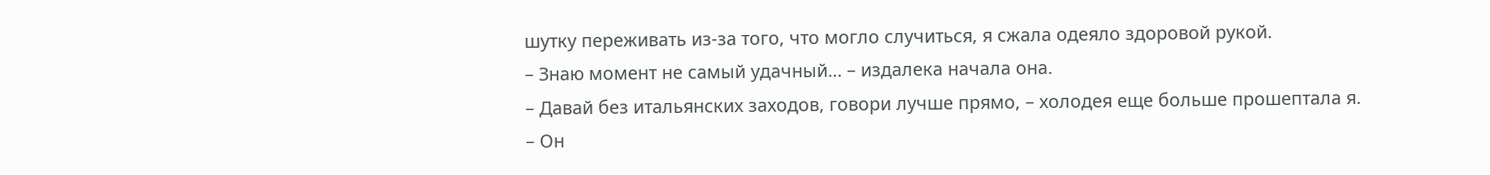шутку переживать из-за того, что могло случиться, я сжала одеяло здоровой рукой.
– Знаю момент не самый удачный… – издалека начала она.
– Давай без итальянских заходов, говори лучше прямо, – холодея еще больше прошептала я. – Он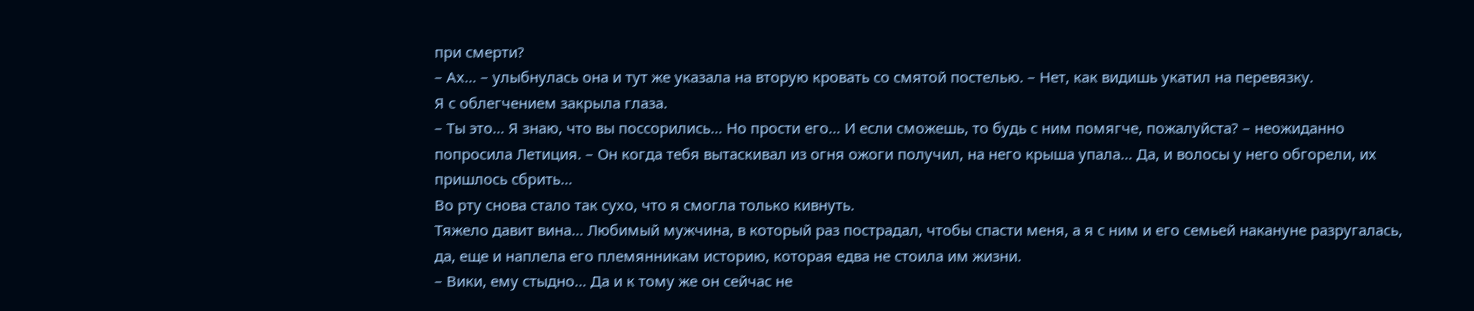при смерти?
– Ах… – улыбнулась она и тут же указала на вторую кровать со смятой постелью. – Нет, как видишь укатил на перевязку.
Я с облегчением закрыла глаза.
– Ты это… Я знаю, что вы поссорились… Но прости его… И если сможешь, то будь с ним помягче, пожалуйста? – неожиданно попросила Летиция. – Он когда тебя вытаскивал из огня ожоги получил, на него крыша упала… Да, и волосы у него обгорели, их пришлось сбрить…
Во рту снова стало так сухо, что я смогла только кивнуть.
Тяжело давит вина… Любимый мужчина, в который раз пострадал, чтобы спасти меня, а я с ним и его семьей накануне разругалась, да, еще и наплела его племянникам историю, которая едва не стоила им жизни.
– Вики, ему стыдно… Да и к тому же он сейчас не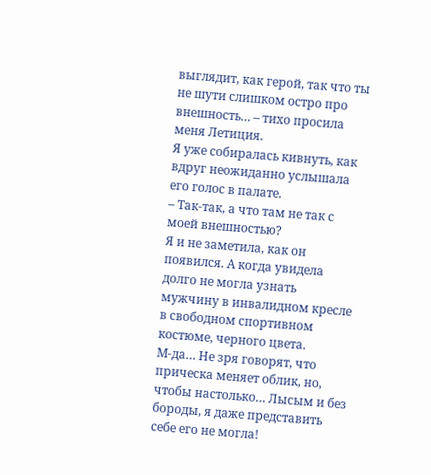выглядит, как герой, так что ты не шути слишком остро про внешность… – тихо просила меня Летиция.
Я уже собиралась кивнуть, как вдруг неожиданно услышала его голос в палате.
– Так-так, а что там не так с моей внешностью?
Я и не заметила, как он появился. А когда увидела долго не могла узнать мужчину в инвалидном кресле в свободном спортивном костюме, черного цвета.
М-да… Не зря говорят, что прическа меняет облик, но, чтобы настолько… Лысым и без бороды, я даже представить себе его не могла!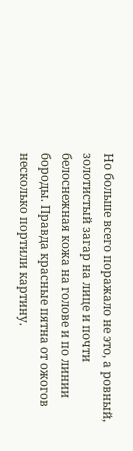Но больше всего поражало не это, а ровный, золотистый загар на лице и почти белоснежная кожа на голове и по линии бороды. Правда красные пятна от ожогов несколько портили картину.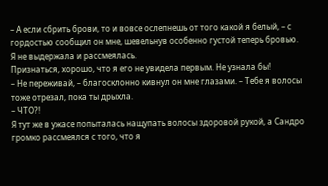– А если сбрить брови, то и вовсе ослепнешь от того какой я белый, – с гордостью сообщил он мне, шевельнув особенно густой теперь бровью.
Я не выдержала и рассмеялась.
Признаться, хорошо, что я его не увидела первым. Не узнала бы!
– Не переживай, – благосклонно кивнул он мне глазами. – Тебе я волосы тоже отрезал, пока ты дрыхла.
– ЧТО?!
Я тут же в ужасе попыталась нащупать волосы здоровой рукой, а Сандро громко рассмеялся с того, что я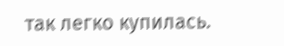так легко купилась.